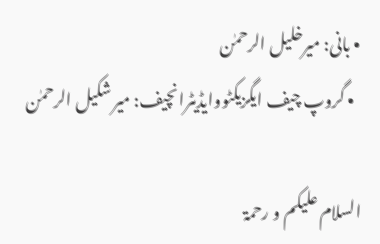• بانی: میرخلیل الرحمٰن
  • گروپ چیف ایگزیکٹووایڈیٹرانچیف: میر شکیل الرحمٰن

السلام علیکم و رحمۃ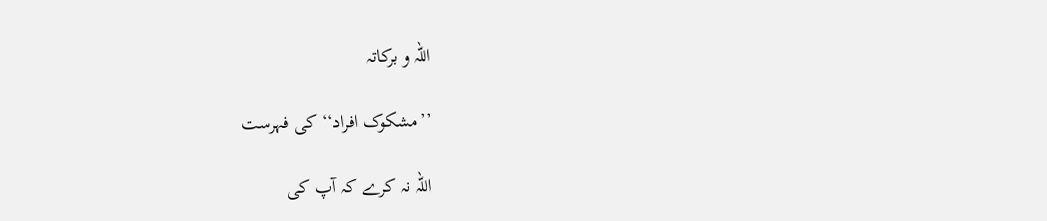اللہ و برکاتہ

’’مشکوک افراد‘‘ کی فہرست

اللہ نہ کرے کہ آپ کی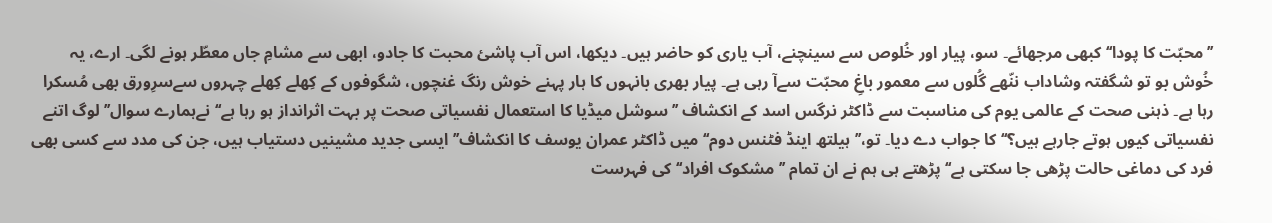’’محبّت کا پودا‘‘ کبھی مرجھائے۔ سو، پیار اور خُلوص سے سینچنے، آب یاری کو حاضر ہیں۔ دیکھا، اس آب پاشیٔ محبت کا جادو، ابھی سے مشامِ جاں معطّر ہونے لگی۔ ارے، یہ خُوش بو تو شگفتہ وشاداب ننّھے گُلوں سے معمور باغِ محبّت سےآ رہی ہے۔ پیار بھری بانہوں کا ہار پہنے خوش رنگ غنچوں، شگوفوں کے کِھلے کِھلے چہروں سےسرِورق بھی مُسکرا رہا ہے۔ ذہنی صحت کے عالمی یوم کی مناسبت سے ڈاکٹر نرگس اسد کے انکشاف ’’سوشل میڈیا کا استعمال نفسیاتی صحت پر بہت اثرانداز ہو رہا ہے‘‘نےہمارے سوال’’لوگ اتنے نفسیاتی کیوں ہوتے جارہے ہیں؟‘‘ کا جواب دے دیا۔ تو،’’ہیلتھ اینڈ فٹنس دوم‘‘ میں ڈاکٹر عمران یوسف کا انکشاف’’ ایسی جدید مشینیں دستیاب ہیں، جن کی مدد سے کسی بھی فرد کی دماغی حالت پڑھی جا سکتی ہے‘‘ پڑھتے ہی ہم نے ان تمام ’’مشکوک افراد‘‘ کی فہرست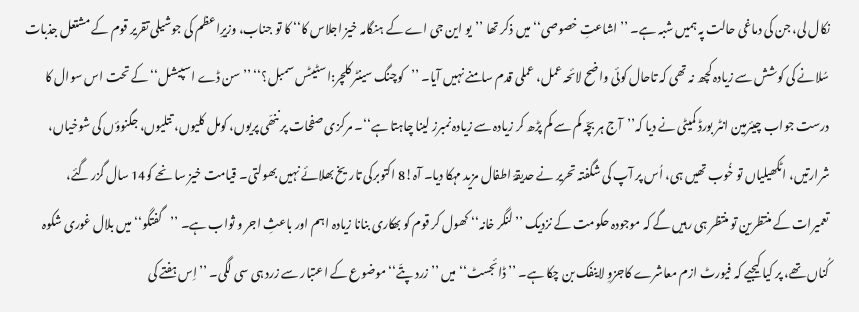نکال لی، جن کی دماغی حالت پہ ہمیں شبہ ہے۔ ’’اشاعتِ خصوصی‘‘ میں ذکر تھا ’’یو این جی اے کے ہنگامہ خیز اجلاس کا‘‘ کا تو جناب، وزیرِاعظم کی جوشیلی تقریر قوم کے مشتعل جذبات سُلانے کی کوشش سے زیادہ کچھ نہ تھی کہ تاحال کوئی واضح لائحہ عمل، عملی قدم سامنے نہیں آیا۔ ’’کوچنگ سینٹر کلچر:اسٹیٹس سمبل؟‘‘ ’’سن ڈے اسپیشل‘‘ کے تحت اس سوال کا درست جواب چیئرمین انٹر بورڈ کمیٹی نے دیا کہ’’آج ہر بچّہ کم سے کم پڑھ کر زیادہ سے زیادہ نمبرز لینا چاہتا ہے‘‘۔ مرکزی صفحات پر ننھّی پریوں، کومل کلیوں، تتلیوں، جگنوؤں کی شوخیاں، شرارتیں، اٹکھیلیاں تو خُوب تھیں ہی، اُس پر آپ کی شگفتہ تحریر نے حدیقۂ اطفال مزید مہکا دیا۔ آہ!8 اکتوبرکی تاریخ بھلائے نہیں بھولتی۔ قیامت خیز سا نحے کو14 سال گزر گئے، تعمیرات کے منتظرین تو منتظر ہی رہیں گے کہ موجودہ حکومت کے نزدیک ’’لنگر خانہ‘‘ کھول کر قوم کو بھکاری بنانا زیادہ اہم اور باعثِ اجر و ثواب ہے۔ ’’گفتگو‘‘ میں بلال غوری شکوہ کُناں تھے، پر کیا کیجیے کہ فیورٹ ازم معاشرے کاجزوِ لاینفک بن چکا ہے۔ ’’ڈائجسٹ‘‘ میں ’’زرد پتّے‘‘ موضوع کے اعتبار سے زرد ہی سی لگی۔ ’’اِس ہفتے کی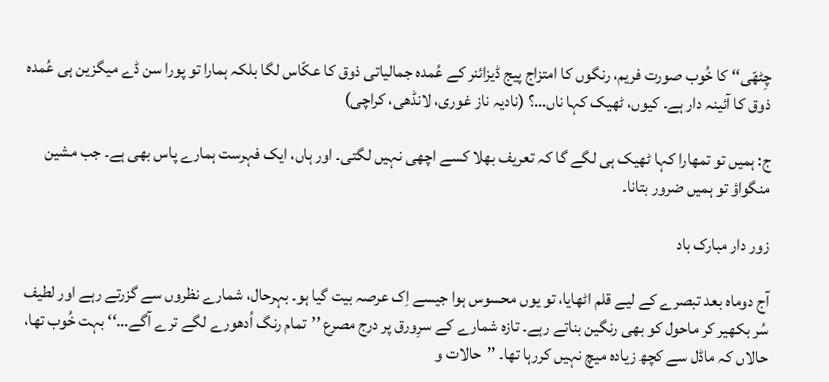چِٹھّی‘‘ کا خُوب صورت فریم، رنگوں کا امتزاج پیج ڈیزائنر کے عُمدہ جمالیاتی ذوق کا عکّاس لگا بلکہ ہمارا تو پورا سن ڈے میگزین ہی عُمدہ ذوق کا آئینہ دار ہے۔ کیوں، ٹھیک کہا ناں…؟ (نادیہ ناز غوری، لانڈھی، کراچی)

ج: ہمیں تو تمھارا کہا ٹھیک ہی لگے گا کہ تعریف بھلا کسے اچھی نہیں لگتی۔ اور ہاں، ایک فہرست ہمارے پاس بھی ہے۔ جب مشین منگواؤ تو ہمیں ضرور بتانا۔

زور دار مبارک باد

آج دوماہ بعد تبصرے کے لیے قلم اٹھایا، تو یوں محسوس ہوا جیسے اِک عرصہ بیت گیا ہو۔ بہرحال، شمارے نظروں سے گزرتے رہے اور لطیف سُر بکھیر کر ماحول کو بھی رنگین بناتے رہے۔ تازہ شمارے کے سرِورق پر درج مصرع ’’تمام رنگ اُدھورے لگے ترے آگے…‘‘ بہت خُوب تھا، حالاں کہ ماڈل سے کچھ زیادہ میچ نہیں کررہا تھا۔ ’’حالات و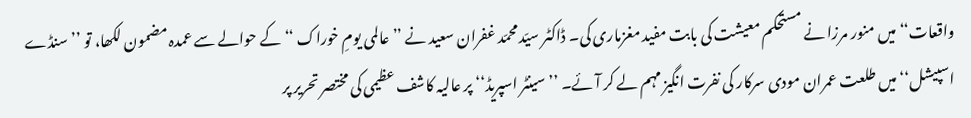واقعات‘‘ میں منور مرزا نے مستحکم معیشت کی بابت مفید مغزماری کی۔ ڈاکٹر سیّد محمّد غفران سعید نے ’’عالمی یومِ خوراک ‘‘کے حوالے سے عمدہ مضمون لکھا، تو ’’سنڈے اسپیشل‘‘ میں طلعت عمران مودی سرکار کی نفرت انگیز مہم لے کر آئے۔ ’’سینٹر اسپریڈ‘‘ پر عالیہ کاشف عظیمی کی مختصر تحریر پر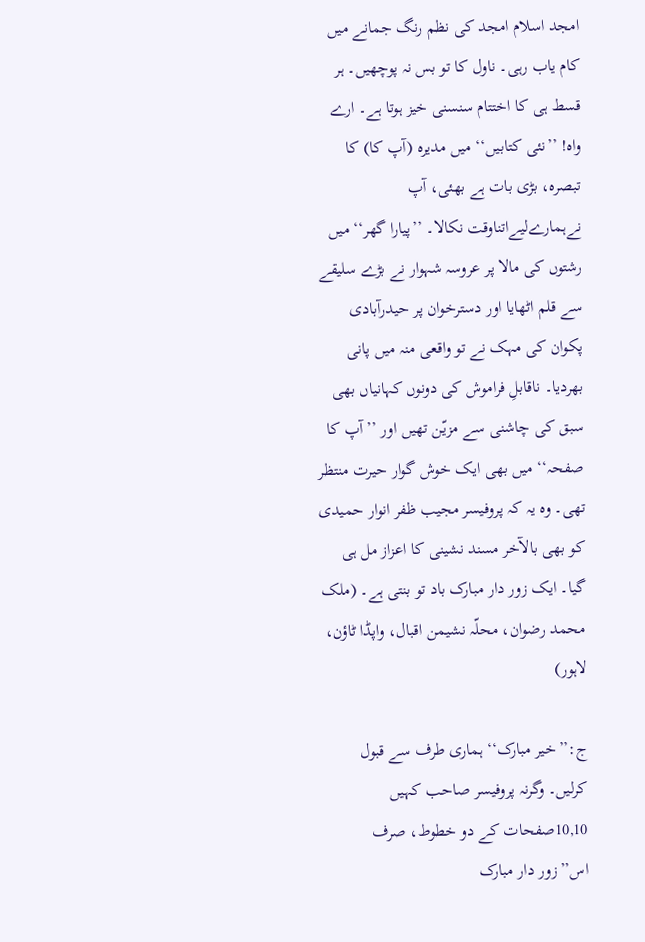امجد اسلام امجد کی نظم رنگ جمانے میں کام یاب رہی۔ ناول کا تو بس نہ پوچھیں۔ ہر قسط ہی کا اختتام سنسنی خیز ہوتا ہے۔ ارے واہ! ’’نئی کتابیں‘‘ میں مدیرہ (آپ کا) کا تبصرہ، بڑی بات ہے بھئی، آپ نےہمارےلیےاتناوقت نکالا۔ ’’پیارا گھر‘‘ میں رشتوں کی مالا پر عروسہ شہوار نے بڑے سلیقے سے قلم اٹھایا اور دسترخوان پر حیدرآبادی پکوان کی مہک نے تو واقعی منہ میں پانی بھردیا۔ ناقابلِ فراموش کی دونوں کہانیاں بھی سبق کی چاشنی سے مزیّن تھیں اور ’’آپ کا صفحہ‘‘ میں بھی ایک خوش گوار حیرت منتظر تھی۔ وہ یہ کہ پروفیسر مجیب ظفر انوار حمیدی کو بھی بالآخر مسند نشینی کا اعزاز مل ہی گیا۔ ایک زور دار مبارک باد تو بنتی ہے۔ (ملک محمد رضوان، محلّہ نشیمن اقبال، واپڈا ٹاؤن، لاہور)

ج:’’خیر مبارک‘‘ ہماری طرف سے قبول کرلیں۔ وگرنہ پروفیسر صاحب کہیں 10,10صفحات کے دو خطوط، صرف اس’’زور دار مبارک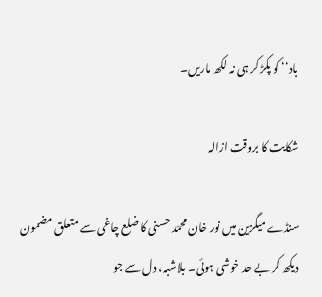باد‘‘ کو پکڑ کر ہی نہ لکھ ماریں۔

شکایت کا بروقت ازالہ

سنڈے میگزین میں نور خان محمّد حسنی کا ضلع چاغی سے متعلق مضمون دیکھ کر بے حد خوشی ہوئی۔ بلاشبہ، دل سے جو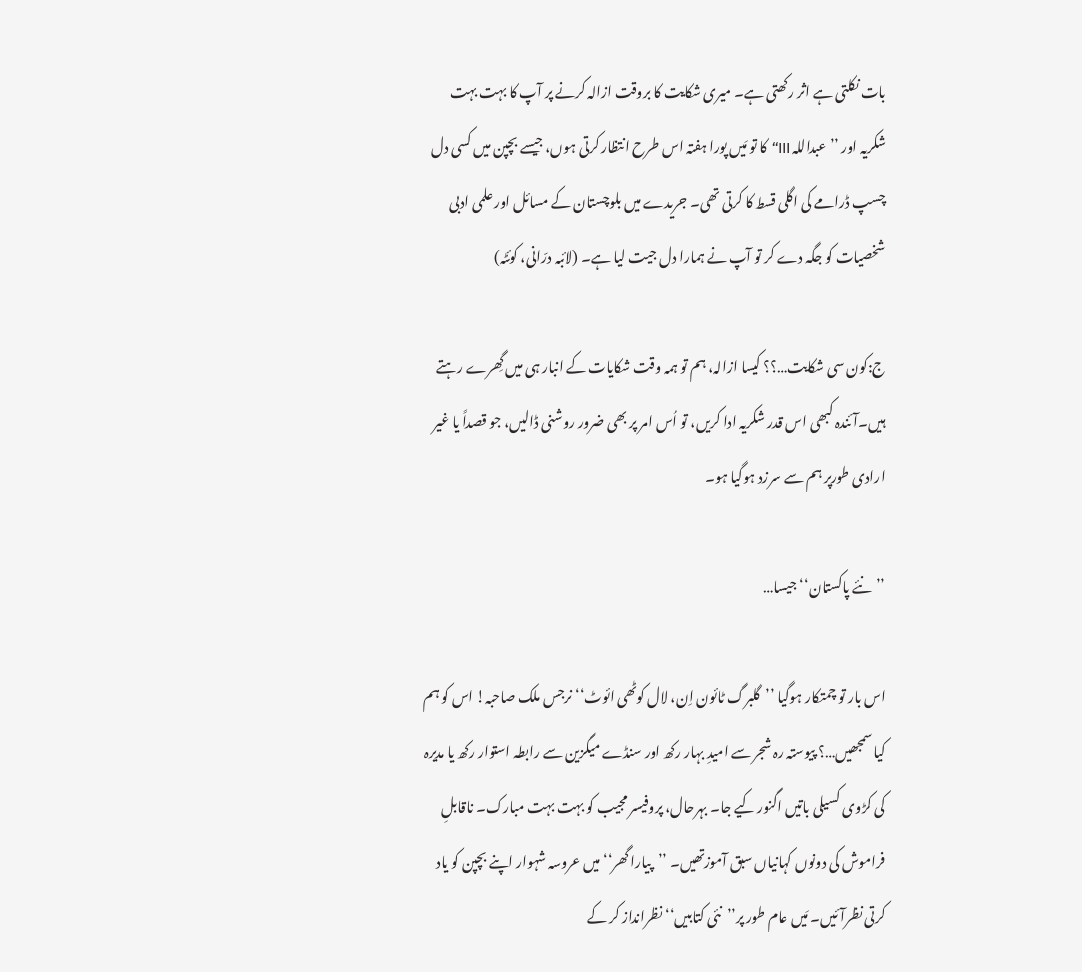بات نکلتی ہے اثر رکھتی ہے۔ میری شکایت کا بروقت ازالہ کرنے پر آپ کا بہت بہت شکریہ اور ’’عبداللہ III‘‘ کا تو مَیں پورا ہفتہ اس طرح انتظار کرتی ہوں، جیسے بچپن میں کسی دل چسپ ڈرامے کی اگلی قسط کا کرتی تھی۔ جریدے میں بلوچستان کے مسائل اور علمی ادبی شخصیات کو جگہ دے کر تو آپ نے ہمارا دل جیت لیا ہے۔ (لائبہ درّانی، کوئٹہ)

ج:کون سی شکایت…؟؟ کیسا ازالہ، ہم تو ہمہ وقت شکایات کے انبار ہی میں گِھرے رہتے ہیں۔آئندہ کبھی اس قدر شکریہ ادا کریں، تو اُس امر پر بھی ضرور روشنی ڈالیں، جو قصداً یا غیر ارادی طورپر ہم سے سرزد ہوگیا ہو۔

’’نئے پاکستان‘‘ جیسا…

اس بار تو چمتکار ہوگیا ’’گلبرگ ٹائون اِن، لال کوٹھی ائوٹ‘‘ نرجس ملک صاحبہ! اس کو ہم کیا سمجھیں…؟ پیوستہ رہ شجر سے امیدِ بہار رکھ اور سنڈے میگزین سے رابطہ استوار رکھ یا مدیرہ کی کڑوی کسیلی باتیں اگنور کیے جا۔ بہرحال، پروفیسر مجیب کو بہت بہت مبارک۔ ناقابلِ فراموش کی دونوں کہانیاں سبق آموزتھیں۔ ’’پیارا گھر‘‘ میں عروسہ شہوار اپنے بچپن کو یاد کرتی نظرآئیں۔ مَیں عام طور پر’’نئی کتابیں‘‘ نظرانداز کر کے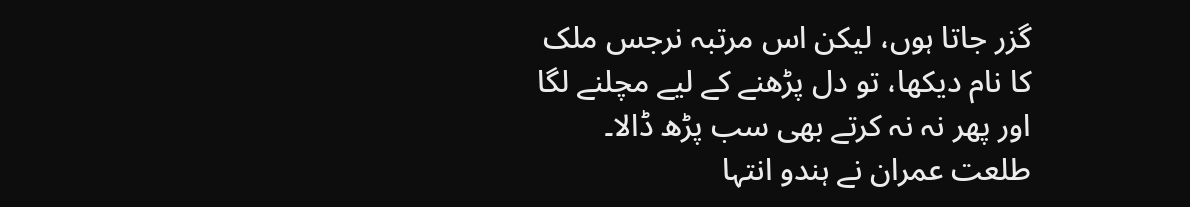گزر جاتا ہوں، لیکن اس مرتبہ نرجس ملک کا نام دیکھا، تو دل پڑھنے کے لیے مچلنے لگا اور پھر نہ نہ کرتے بھی سب پڑھ ڈالا۔ طلعت عمران نے ہندو انتہا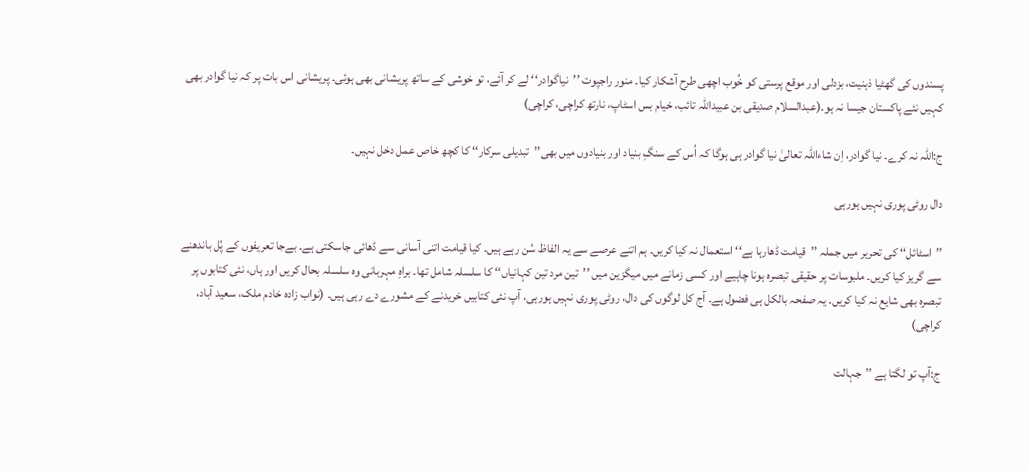پسندوں کی گھٹیا ذہنیت، بزدلی اور موقع پرستی کو خُوب اچھی طرح آشکار کیا۔ منور راجپوت ’’نیاگوادر‘‘ لے کر آئے، تو خوشی کے ساتھ پریشانی بھی ہوئی۔ پریشانی اس بات پر کہ نیا گوادر بھی کہیں نئے پاکستان جیسا نہ ہو۔(عبدالسلام صدیقی بن عبیداللہ تائب، خیام بس اسٹاپ، نارتھ کراچی، کراچی)

ج:اللہ نہ کرے۔ نیا گوادر، اِن شاءاللہ تعالیٰ نیا گوادر ہی ہوگا کہ اُس کے سنگِ بنیاد اور بنیادوں میں بھی’’تبدیلی سرکار‘‘ کا کچھ خاص عمل دخل نہیں۔

دال روٹی پوری نہیں ہورہی

’’اسٹائل‘‘ کی تحریر میں جملہ ’’قیامت ڈھارہا ہے‘‘ استعمال نہ کیا کریں۔ ہم اتنے عرصے سے یہ الفاظ سُن رہے ہیں۔ کیا قیامت اتنی آسانی سے ڈھائی جاسکتی ہے۔ بےجا تعریفوں کے پُل باندھنے سے گریز کیا کریں۔ ملبوسات پر حقیقی تبصرہ ہونا چاہیے اور کسی زمانے میں میگزین میں ’’تین مرد تین کہانیاں‘‘ کا سلسلہ شامل تھا۔ براہِ مہربانی وہ سلسلہ بحال کریں اور ہاں، نئی کتابوں پر تبصرہ بھی شایع نہ کیا کریں۔ یہ صفحہ بالکل ہی فضول ہے۔ آج کل لوگوں کی دال، روٹی پوری نہیں ہورہی، آپ نئی کتابیں خریدنے کے مشورے دے رہی ہیں۔ (نواب زادہ خادم ملک، سعید آباد، کراچی)

ج:آپ تو لگتا ہے ’’جہالت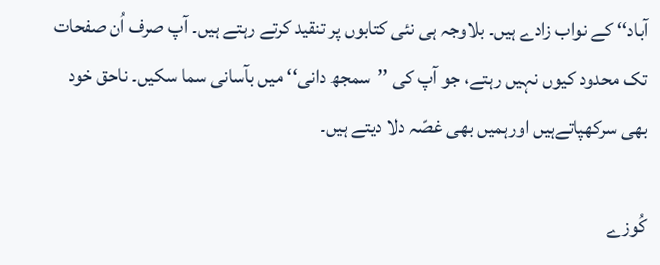آباد‘‘ کے نواب زادے ہیں۔ بلاوجہ ہی نئی کتابوں پر تنقید کرتے رہتے ہیں۔ آپ صرف اُن صفحات تک محدود کیوں نہیں رہتے، جو آپ کی ’’سمجھ دانی‘‘ میں بآسانی سما سکیں۔ ناحق خود بھی سرکھپاتےہیں اورہمیں بھی غصّہ دلا دیتے ہیں۔

کُوزے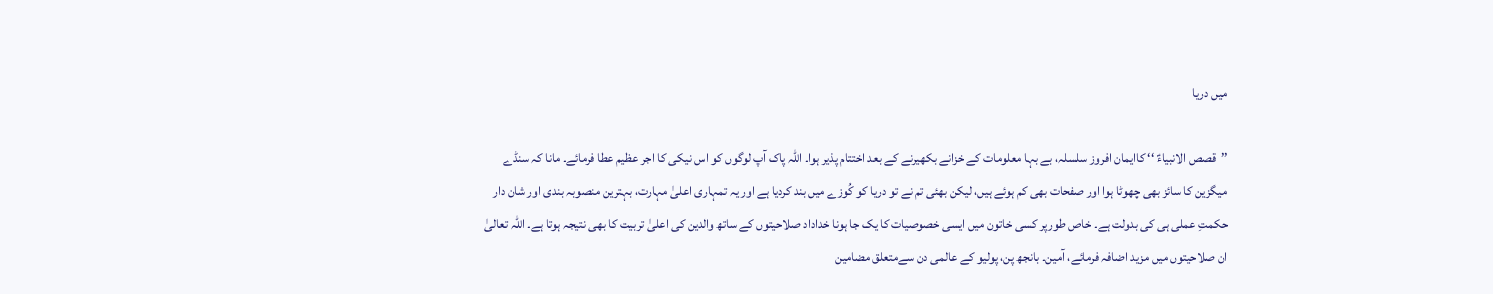میں دریا

’’قصص الانبیاءؑ ‘‘ کاایمان افروز سلسلہ، بے بہا معلومات کے خزانے بکھیرنے کے بعد اختتام پذیر ہوا۔ اللہ پاک آپ لوگوں کو اس نیکی کا اجر عظیم عطا فرمائے۔ مانا کہ سنڈے میگزین کا سائز بھی چھوٹا ہوا اور صفحات بھی کم ہوئے ہیں، لیکن بھئی تم نے تو دریا کو کُوزے میں بند کردیا ہے اور یہ تمہاری اعلیٰ مہارت، بہترین منصوبہ بندی اور شان دار حکمتِ عملی ہی کی بدولت ہے۔ خاص طورپر کسی خاتون میں ایسی خصوصیات کا یک جا ہونا خداداد صلاحیتوں کے ساتھ والدین کی اعلیٰ تربیت کا بھی نتیجہ ہوتا ہے۔ اللہ تعالیٰ ان صلاحیتوں میں مزید اضافہ فرمائے، آمین۔ بانجھ پن، پولیو کے عالمی دن سےمتعلق مضامین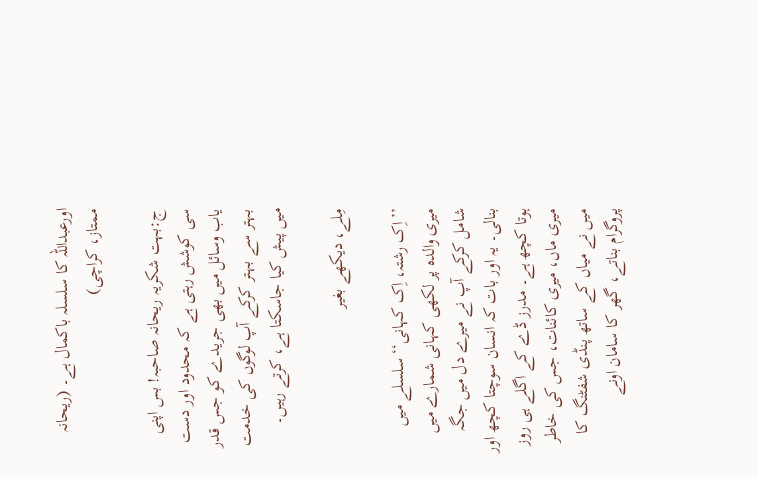اورعبداللہ کا سلسلہ باکمال ہے۔ (ریحانہ ممتاز، کراچی)

ج:بہت شکریہ ریحانہ صاحبہ! بس اپنی سی کوشش رہتی ہے کہ محدود اور دست یاب وسائل میں بھی جریدے کو جس قدر بہتر سے بہتر کرکے آپ لوگوں کی خدمت میں پیش کیا جاسکتا ہے، کرتے رہیں۔

مِلے، دیکھے بغیر

’’اِک رشتہ، اِک کہانی‘‘ سلسلے میں میری والدہ پر لکھی کہانی شمارے میں شامل کرکے آپ نے میرے دل میں جگہ بنالی۔ یہ اور بات کہ انسان سوچتا کچھ اور ہوتا کچھ ہے۔ مدرز ڈے کے اگلے ہی روز میری ماں، میری کائنات، جس کی خاطر میں نے میاں کے ساتھ پنڈی شفٹنگ کا پروگرام بناتے، گھر کا سامان اونے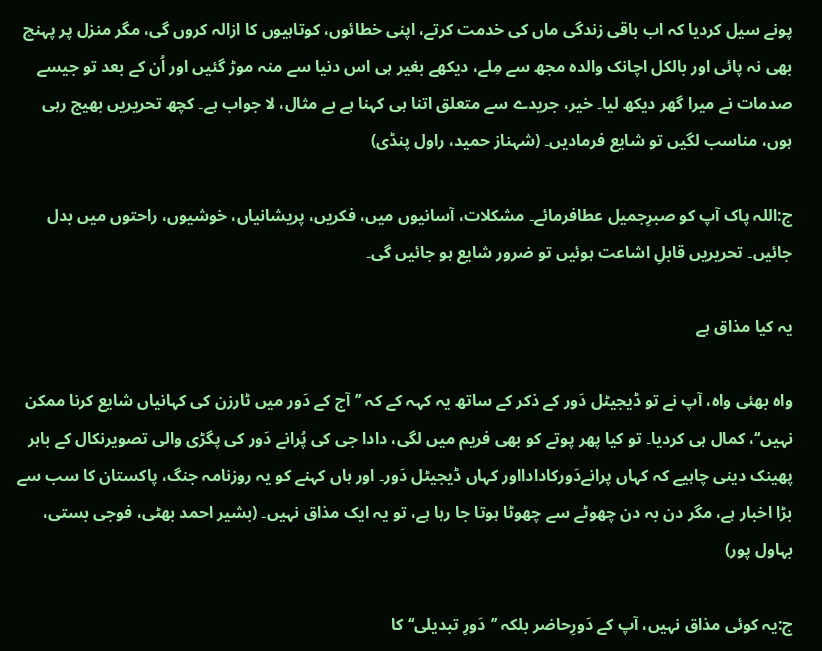پونے سیل کردیا کہ اب باقی زندگی ماں کی خدمت کرتے، اپنی خطائوں، کوتاہیوں کا ازالہ کروں گی، مگر منزل پر پہنچ بھی نہ پائی اور بالکل اچانک والدہ مجھ سے مِلے، دیکھے بغیر ہی اس دنیا سے منہ موڑ گئیں اور اُن کے بعد تو جیسے صدمات نے میرا گھر دیکھ لیا۔ خیر، جریدے سے متعلق اتنا ہی کہنا ہے بے مثال، لا جواب ہے۔ کچھ تحریریں بھیج رہی ہوں، مناسب لگیں تو شایع فرمادیں۔ (شہناز حمید، راول پنڈی)

ج:اللہ پاک آپ کو صبرِجمیل عطافرمائے۔ مشکلات، آسانیوں میں، فکریں، پریشانیاں، خوشیوں، راحتوں میں بدل جائیں۔ تحریریں قابلِ اشاعت ہوئیں تو ضرور شایع ہو جائیں گی۔

یہ کیا مذاق ہے

واہ بھئی واہ، آپ نے تو ڈیجیٹل دَور کے ذکر کے ساتھ یہ کہہ کے کہ ’’آج کے دَور میں ٹارزن کی کہانیاں شایع کرنا ممکن نہیں‘‘، کمال ہی کردیا۔ تو کیا پھر پوتے کو بھی فریم میں لگی، دادا جی کی پُرانے دَور کی پگڑی والی تصویرنکال کے باہر پھینک دینی چاہیے کہ کہاں پرانےدَورکادادااور کہاں ڈیجیٹل دَور۔ اور ہاں کہنے کو یہ روزنامہ جنگ، پاکستان کا سب سے بڑا اخبار ہے، مگر دن بہ دن چھوٹے سے چھوٹا ہوتا جا رہا ہے، تو یہ ایک مذاق نہیں۔ (بشیر احمد بھٹی، فوجی بستی، بہاول پور)

ج:یہ کوئی مذاق نہیں، آپ کے دَورِحاضر بلکہ ’’دَورِ تبدیلی‘‘ کا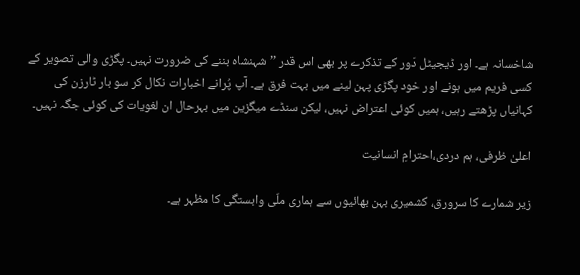شاخسانہ ہے۔ اور ڈیجیٹل دَور کے تذکرے پر بھی اس قدر ’’شہنشاہ بننے کی ضرورت نہیں۔ پگڑی والی تصویر کے کسی فریم میں ہونے اور خود پگڑی پہن لینے میں بہت فرق ہے۔ آپ پُرانے اخبارات نکال کر سو بار ٹارزن کی کہانیاں پڑھتے رہیں، ہمیں کوئی اعتراض نہیں، لیکن سنڈے میگزین میں بہرحال ان لغویات کی کوئی جگہ نہیں۔

اعلیٰ ظرفی، ہم دردی،احترامِ انسانیت

زیر شمارے کا سرورق، کشمیری بہن بھائیوں سے ہماری ملّی وابستگی کا مظہر ہے۔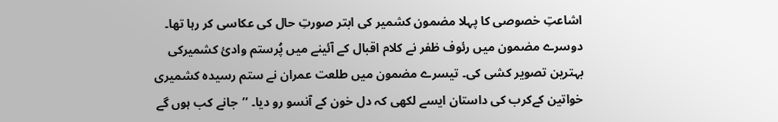اشاعتِ خصوصی کا پہلا مضمون کشمیر کی ابتر صورتِ حال کی عکاسی کر رہا تھا۔ دوسرے مضمون میں رئوف ظفر نے کلام اقبال کے آئینے میں پُرستم وادئ کشمیرکی بہترین تصویر کشی کی۔ تیسرے مضمون میں طلعت عمران نے ستم رسیدہ کشمیری خواتین کےکرب کی داستان ایسے لکھی کہ دل خون کے آنسو رو دیا۔ ’’جانے کب ہوں گے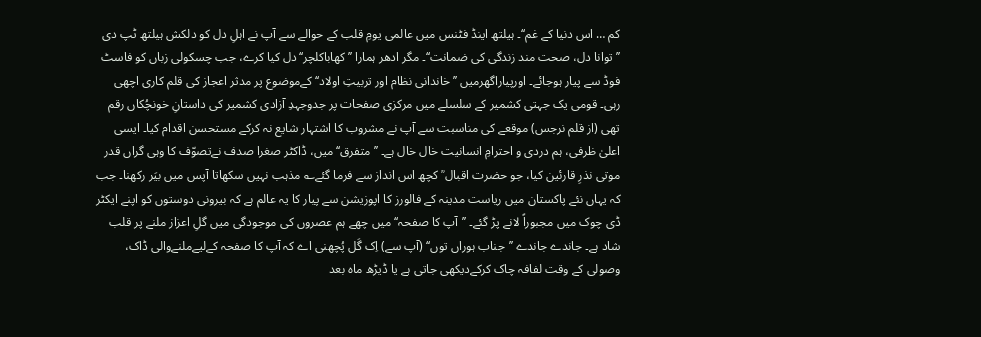کم … اس دنیا کے غم‘‘۔ ہیلتھ اینڈ فٹنس میں عالمی یومِ قلب کے حوالے سے آپ نے اہلِ دل کو دلکش ہیلتھ ٹپ دی ’’توانا دل، صحت مند زندگی کی ضمانت‘‘۔ مگر ادھر ہمارا ’’کھاباکلچر‘‘دل کیا کرے، جب چسکولی زباں کو فاسٹ فوڈ سے پیار ہوجائے۔ اورپیاراگھرمیں ’’خاندانی نظام اور تربیتِ اولاد‘‘ کےموضوع پر مدثر اعجاز کی قلم کاری اچھی رہی۔ قومی یک جہتی کشمیر کے سلسلے میں مرکزی صفحات پر جدوجہدِ آزادی کشمیر کی داستانِ خونچُکاں رقم تھی (از قلم نرجس) موقعے کی مناسبت سے آپ نے مشروب کا اشتہار شایع نہ کرکے مستحسن اقدام کیا۔ ایسی اعلیٰ ظرفی، ہم دردی و احترامِ انسانیت خال خال ہے۔ ’’متفرق‘‘میں، ڈاکٹر صغرا صدف نےتصوّف کا وہی گراں قدر موتی نذرِ قارئین کیا، جو حضرت اقبال ؒ کچھ اس انداز سے فرما گئے؎ مذہب نہیں سکھاتا آپس میں بیَر رکھنا۔ جب کہ یہاں نئے پاکستان میں ریاست مدینہ کے فالورز کا اپوزیشن سے پیار کا یہ عالم ہے کہ بیرونی دوستوں کو اپنے ایکٹر ڈی چوک میں مجبوراً لانے پڑ گئے۔ ’’آپ کا صفحہ‘‘ میں چھے ہم عصروں کی موجودگی میں گلِ اعزاز ملنے پر قلب شاد ہے۔ جاندے جاندے ’’جناب ہوراں توں‘‘ (آپ سے) اِک گَل پُچھنی اے کہ آپ کا صفحہ کےلیےملنےوالی ڈاک، وصولی کے وقت لفافہ چاک کرکےدیکھی جاتی ہے یا ڈیڑھ ماہ بعد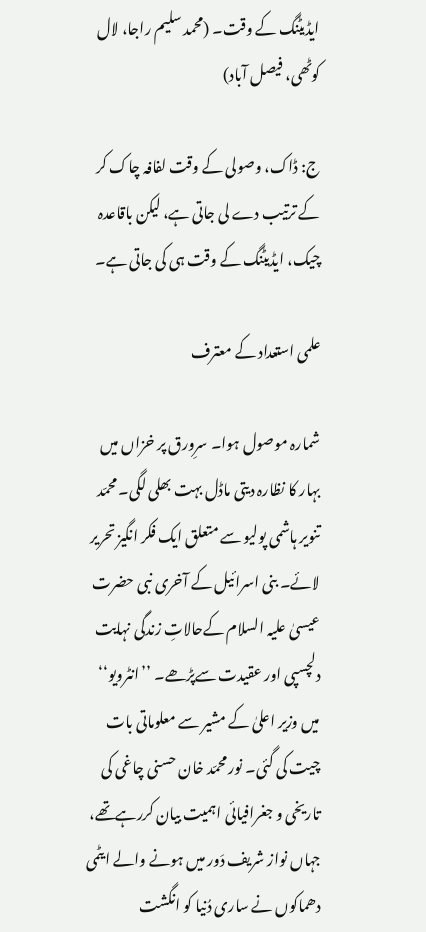ایڈیٹنگ کے وقت۔ (محمد سلیم راجا، لال کوٹھی، فیصل آباد)

ج: ڈاک، وصولی کے وقت لفافہ چاک کر کے ترتیب دے لی جاتی ہے، لیکن باقاعدہ چیک، ایڈیٹنگ کے وقت ہی کی جاتی ہے۔

علمی استعداد کے معترف

شمارہ موصول ہوا۔ سرِورق پر خزاں میں بہار کا نظارہ دیتی ماڈل بہت بھلی لگی۔ محمّد تنویر ہاشمی پولیو سے متعلق ایک فکر انگیز تحریر لائے۔ بنی اسرائیل کے آخری نبی حضرت عیسیٰ علیہ السلام کےحالاتِ زندگی نہایت دلچسپی اور عقیدت سےپڑھے۔ ’’انٹرویو‘‘ میں وزیر اعلیٰ کے مشیر سے معلوماتی بات چیت کی گئی۔ نور محمّد خان حسنی چاغی کی تاریخی و جغرافیائی اہمیت بیان کررہےتھے، جہاں نواز شریف دَور میں ہونے والے ایٹمی دھماکوں نے ساری دُنیا کو انگشت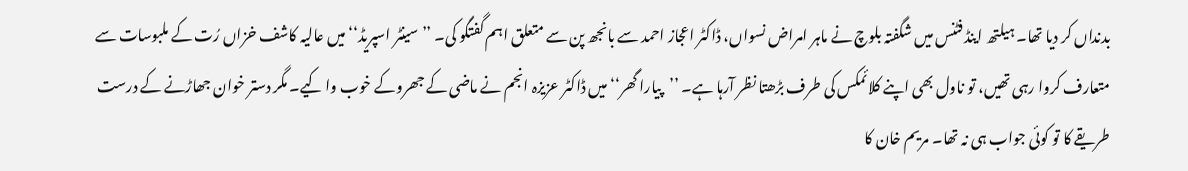بدنداں کر دیا تھا۔ ہیلتھ اینڈ فٹنس میں شگفتہ بلوچ نے ماہر امراض نسواں، ڈاکٹر اعجاز احمد سے بانجھ پن سے متعلق اہم گفتگو کی۔ ’’سینٹر اسپریڈ‘‘ میں عالیہ کاشف خزاں رُت کے ملبوسات سے متعارف کروا رہی تھیں، تو ناول بھی اپنے کلائمکس کی طرف بڑھتا نظر آرہا ہے۔ ’’پیارا گھر‘‘ میں ڈاکٹر عزیزہ انجم نے ماضی کے جھروکے خوب وا کیے۔ مگر دستر خوان جھاڑنے کے درست طریقے کا تو کوئی جواب ہی نہ تھا۔ مریم خان کا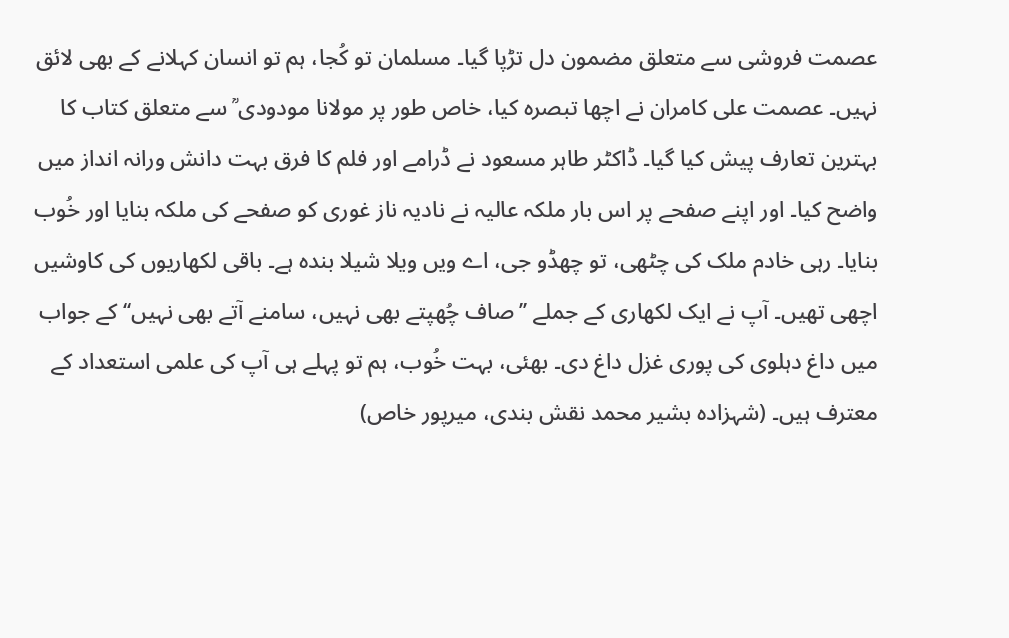عصمت فروشی سے متعلق مضمون دل تڑپا گیا۔ مسلمان تو کُجا، ہم تو انسان کہلانے کے بھی لائق نہیں۔ عصمت علی کامران نے اچھا تبصرہ کیا، خاص طور پر مولانا مودودی ؒ سے متعلق کتاب کا بہترین تعارف پیش کیا گیا۔ ڈاکٹر طاہر مسعود نے ڈرامے اور فلم کا فرق بہت دانش ورانہ انداز میں واضح کیا۔ اور اپنے صفحے پر اس بار ملکہ عالیہ نے نادیہ ناز غوری کو صفحے کی ملکہ بنایا اور خُوب بنایا۔ رہی خادم ملک کی چٹھی، تو چھڈو جی، اے ویں ویلا شیلا بندہ ہے۔ باقی لکھاریوں کی کاوشیں اچھی تھیں۔ آپ نے ایک لکھاری کے جملے ’’صاف چُھپتے بھی نہیں، سامنے آتے بھی نہیں‘‘ کے جواب میں داغ دہلوی کی پوری غزل داغ دی۔ بھئی، بہت خُوب، ہم تو پہلے ہی آپ کی علمی استعداد کے معترف ہیں۔ (شہزادہ بشیر محمد نقش بندی، میرپور خاص)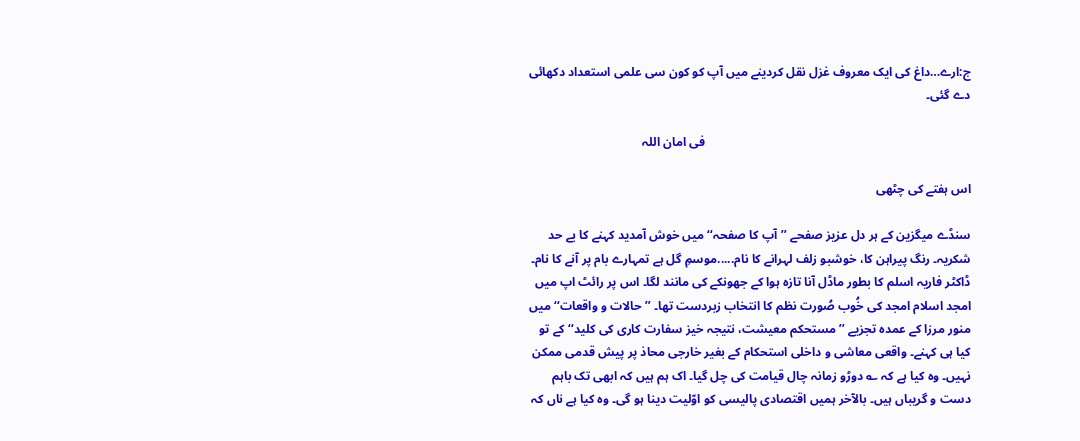ج:ارے…داغ کی ایک معروف غزل نقل کردینے میں آپ کو کون سی علمی استعداد دکھائی دے گئی۔

                                                                                     فی امان اللہ

اس ہفتے کی چٹھی

سنڈے میگزین کے ہر دل عزیز صفحے ’’آپ کا صفحہ‘‘ میں خوش آمدید کہنے کا بے حد شکریہ۔ رنگ پیراہن کا، خوشبو زلف لہرانے کا نام.....موسمِ گل ہے تمہارے بام پر آنے کا نام۔ ڈاکٹر فاریہ اسلم کا بطور ماڈل آنا تازہ ہوا کے جھونکے کی مانند لگا۔ اس پر رائٹ اپ میں امجد اسلام امجد کی خُوب صُورت نظم کا انتخاب زبردست تھا۔ ’’حالات و واقعات‘‘ میں منور مرزا کے عمدہ تجزیے ’’مستحکم معیشت، نتیجہ خیز سفارت کاری کی کلید‘‘ کے تو کیا ہی کہنے۔ واقعی معاشی و داخلی استحکام کے بغیر خارجی محاذ پر پیش قدمی ممکن نہیں۔ وہ کیا ہے کہ ؎ دوڑو زمانہ چال قیامت کی چل گیا۔ اک ہم ہیں کہ ابھی تک باہم دست و گریباں ہیں۔ بالآخر ہمیں اقتصادی پالیسی کو اوّلیت دینا ہو گی۔ وہ کیا ہے ناں کہ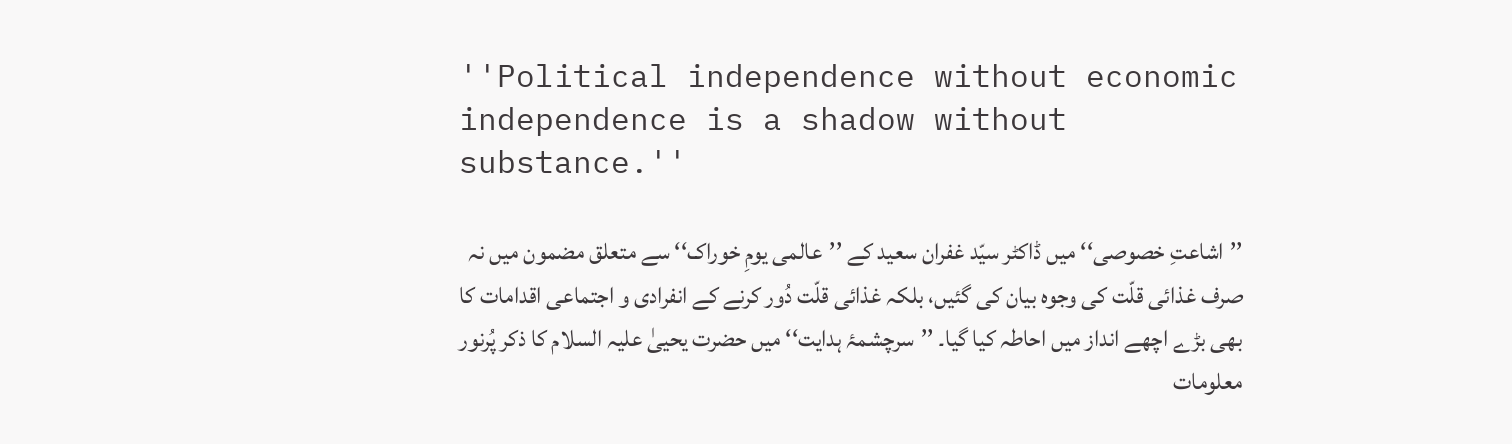''Political independence without economic independence is a shadow without substance.''

’’اشاعتِ خصوصی‘‘ میں ڈاکٹر سیّد غفران سعید کے ’’عالمی یومِ خوراک‘‘ سے متعلق مضمون میں نہ صرف غذائی قلّت کی وجوہ بیان کی گئیں، بلکہ غذائی قلّت دُور کرنے کے انفرادی و اجتماعی اقدامات کا بھی بڑے اچھے انداز میں احاطہ کیا گیا۔ ’’سرچشمۂ ہدایت‘‘ میں حضرت یحییٰ علیہ السلام کا ذکر پُرنور معلومات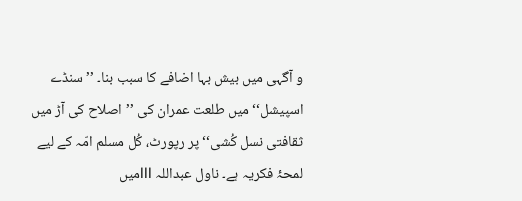و آگہی میں بیش بہا اضافے کا سبب بنا۔ ’’سنڈے اسپیشل‘‘ میں طلعت عمران کی ’’اصلاح کی آڑ میں ثقافتی نسل کُشی‘‘ پر رپورٹ، کُل مسلم امّہ کے لیے لمحۂ فکریہ ہے۔ ناول عبداللہ IIIمیں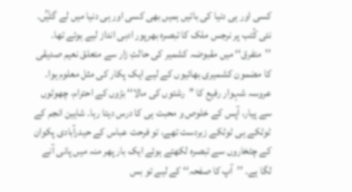کسی اور ہی دنیا کی باتیں ہمیں بھی کسی اور ہی دنیا میں لے گئیؒں۔ نئی کُتب پر نرجس ملک کا تبصرہ بھرپور ادبی انداز لیے ہوئے تھا۔ ’’متفرق‘‘ میں مقبوضہ کشمیر کی حالتِ زار سے متعلق نعیم صدیقی کا مضمون کشمیری بھائیوں کے لیے ایک پکار کی مثل معلوم ہوا۔ عروسہ شہوار رفیع کا ’’رشتوں کی مالا‘‘ بڑوں کے احترام، چھوٹوں سے پیار، آپس کے خلوص و محبت ہی کا درس دیتا رہا۔ شاہین انجم کے ٹوٹکے ہی ٹوٹکے زبردست تھے، تو فرحت عباس کے حیدرآبادی پکوان کے چٹخاروں سے تبصرہ لکھتے ہوئے ایک بار پھر منہ میں پانی آنے لگا ہے۔ ’’آپ کا صفحہ‘‘ کے لیے تو بس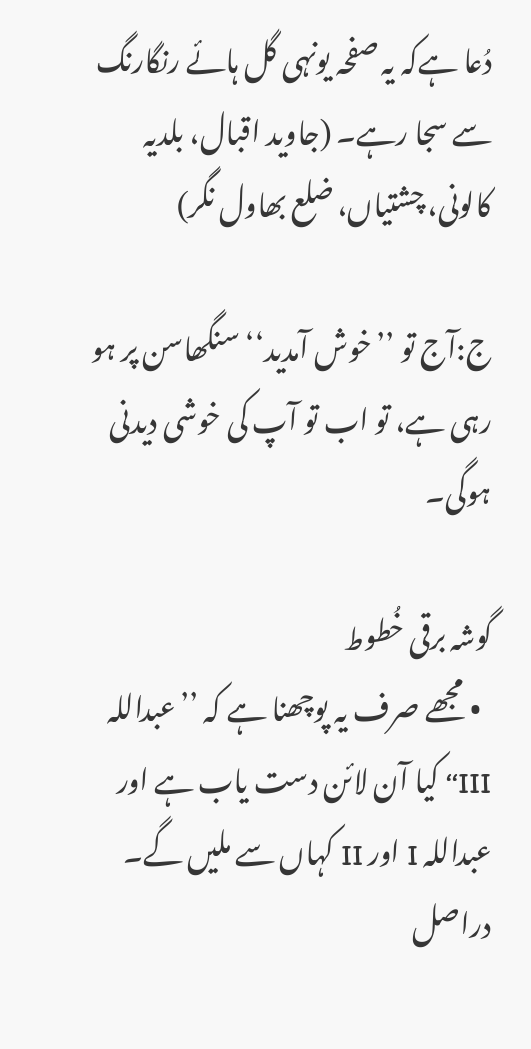دُعا ہےکہ یہ صفحہ یونہی گل ہائے رنگارنگ سے سجا رہے۔ (جاوید اقبال، بلدیہ کالونی، چشتیاں، ضلع بھاول نگر)

ج:آج تو ’’خوش آمدید‘‘ سنگھاسن پر ہو رہی ہے، تو اب تو آپ کی خوشی دیدنی ہوگی۔

گوشہ برقی خُطوط
  • مجھے صرف یہ پوچھنا ہے کہ ’’عبداللہ III‘‘ کیا آن لائن دست یاب ہے اور عبداللہ I اور II کہاں سے ملیں گے۔ دراصل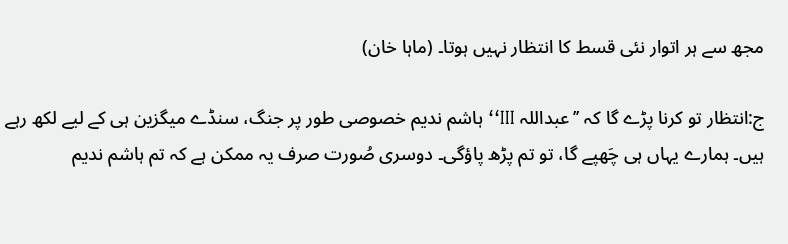مجھ سے ہر اتوار نئی قسط کا انتظار نہیں ہوتا۔ (ماہا خان)

ج:انتظار تو کرنا پڑے گا کہ ’’عبداللہ III‘‘ ہاشم ندیم خصوصی طور پر جنگ، سنڈے میگزین ہی کے لیے لکھ رہے ہیں۔ ہمارے یہاں ہی چَھپے گا، تو تم پڑھ پاؤگی۔ دوسری صُورت صرف یہ ممکن ہے کہ تم ہاشم ندیم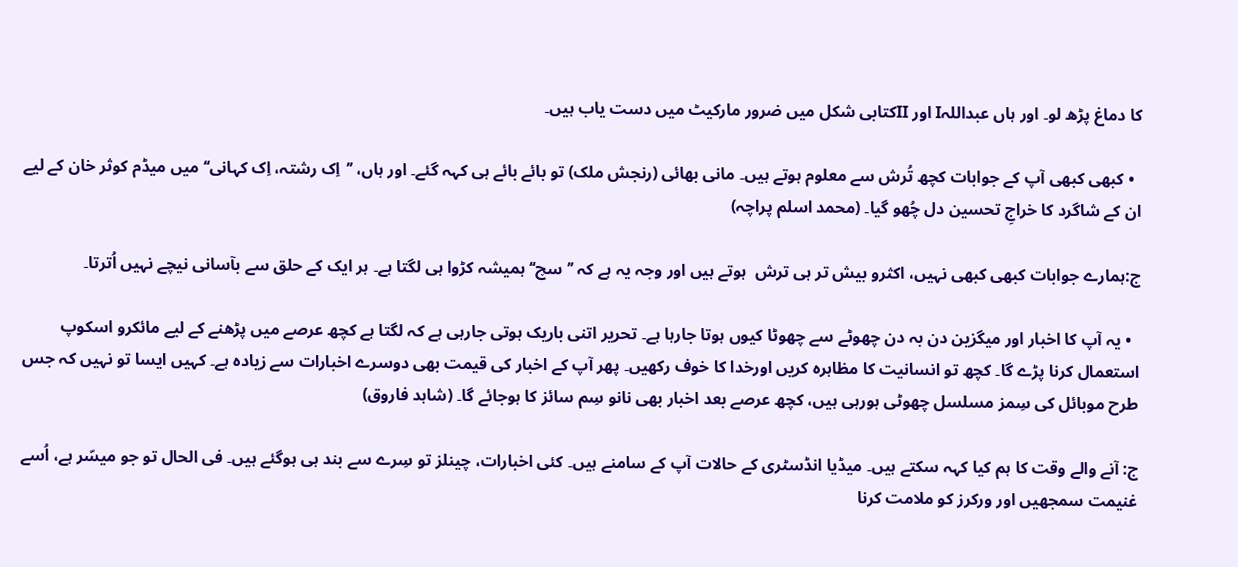کا دماغ پڑھ لو۔ اور ہاں عبداللہI اور IIکتابی شکل میں ضرور مارکیٹ میں دست یاب ہیں۔

  • کبھی کبھی آپ کے جوابات کچھ تُرش سے معلوم ہوتے ہیں۔ مانی بھائی (رنجش ملک) تو بائے بائے ہی کہہ گئے۔ اور ہاں، ’’اِک رشتہ، اِک کہانی‘‘ میں میڈم کوثر خان کے لیے ان کے شاگرد کا خراجِ تحسین دل چُھو گیا۔ (محمد اسلم پراچہ)

ج:ہمارے جوابات کبھی کبھی نہیں، اکثرو بیش تر ہی ترش  ہوتے ہیں اور وجہ یہ ہے کہ ’’سچ‘‘ ہمیشہ کڑوا ہی لگتا ہے۔ ہر ایک کے حلق سے بآسانی نیچے نہیں اُترتا۔

  • یہ آپ کا اخبار اور میگزین دن بہ دن چھوٹے سے چھوٹا کیوں ہوتا جارہا ہے۔ تحریر اتنی باریک ہوتی جارہی ہے کہ لگتا ہے کچھ عرصے میں پڑھنے کے لیے مائکرو اسکوپ استعمال کرنا پڑے گا۔ کچھ تو انسانیت کا مظاہرہ کریں اورخدا کا خوف رکھیں۔ پھر آپ کے اخبار کی قیمت بھی دوسرے اخبارات سے زیادہ ہے۔ کہیں ایسا تو نہیں کہ جس طرح موبائل کی سِمز مسلسل چھوٹی ہورہی ہیں، کچھ عرصے بعد اخبار بھی نانو سِم سائز کا ہوجائے گا۔ (شاہد فاروق)

ج: آنے والے وقت کا ہم کیا کہہ سکتے ہیں۔ میڈیا انڈسٹری کے حالات آپ کے سامنے ہیں۔ کئی اخبارات، چینلز تو سِرے سے بند ہی ہوگئے ہیں۔ فی الحال تو جو میسّر ہے، اُسے غنیمت سمجھیں اور ورکرز کو ملامت کرنا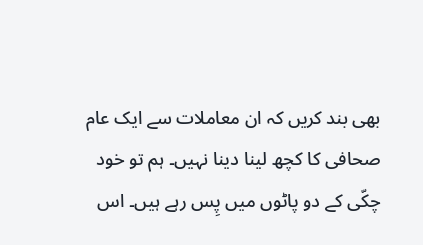بھی بند کریں کہ ان معاملات سے ایک عام صحافی کا کچھ لینا دینا نہیں۔ ہم تو خود چکّی کے دو پاٹوں میں پِس رہے ہیں۔ اس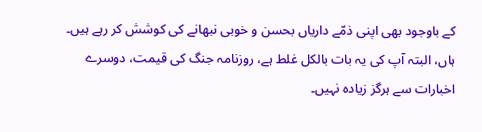کے باوجود بھی اپنی ذمّے داریاں بحسن و خوبی نبھانے کی کوشش کر رہے ہیں۔ ہاں، البتہ آپ کی یہ بات بالکل غلط ہے، روزنامہ جنگ کی قیمت، دوسرے اخبارات سے ہرگز زیادہ نہیں۔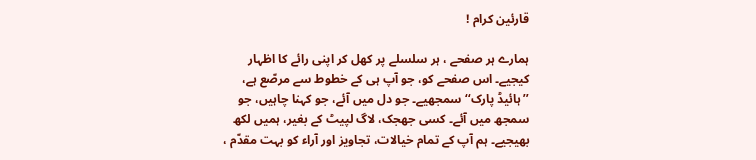قارئین کرام !

ہمارے ہر صفحے ، ہر سلسلے پر کھل کر اپنی رائے کا اظہار کیجیے۔ اس صفحے کو، جو آپ ہی کے خطوط سے مرصّع ہے، ’’ہائیڈ پارک‘‘ سمجھیے۔ جو دل میں آئے، جو کہنا چاہیں، جو سمجھ میں آئے۔ کسی جھجک، لاگ لپیٹ کے بغیر، ہمیں لکھ بھیجیے۔ ہم آپ کے تمام خیالات، تجاویز اور آراء کو بہت مقدّم ،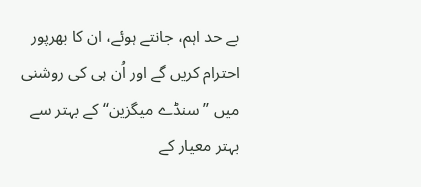بے حد اہم، جانتے ہوئے، ان کا بھرپور احترام کریں گے اور اُن ہی کی روشنی میں ’’سنڈے میگزین‘‘ کے بہتر سے بہتر معیار کے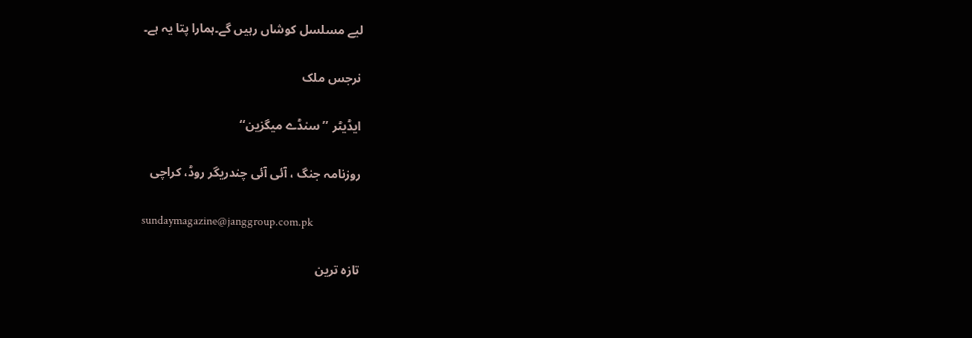لیے مسلسل کوشاں رہیں گے۔ہمارا پتا یہ ہے۔

نرجس ملک

ایڈیٹر ’’ سنڈے میگزین‘‘

روزنامہ جنگ ، آئی آئی چندریگر روڈ، کراچی

sundaymagazine@janggroup.com.pk

تازہ ترین